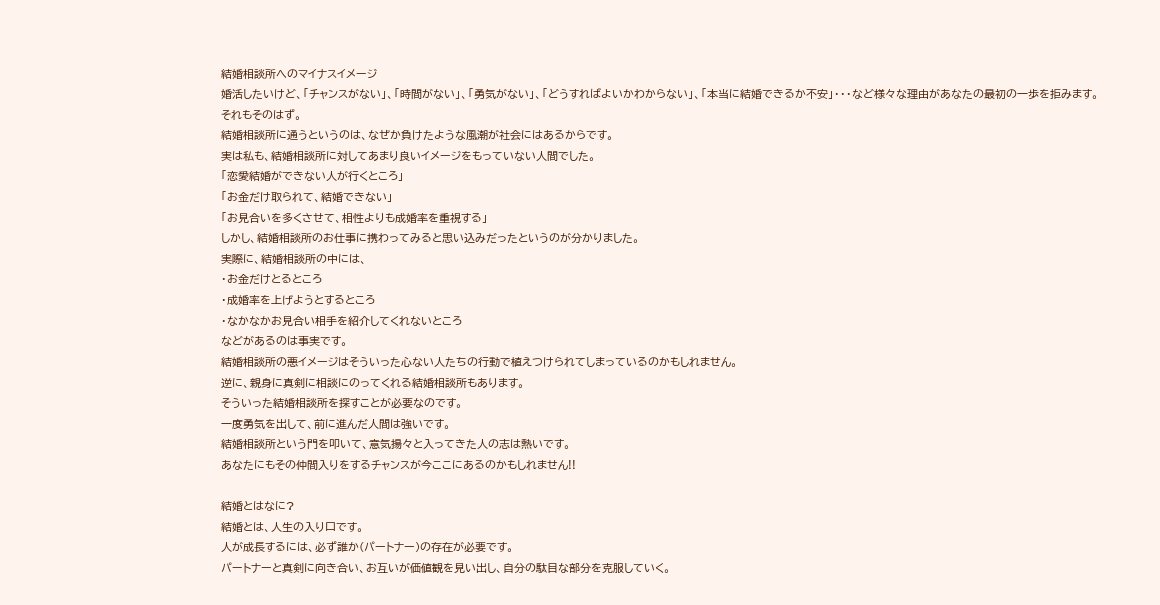結婚相談所へのマイナスイメージ
婚活したいけど、「チャンスがない」、「時間がない」、「勇気がない」、「どうすればよいかわからない」、「本当に結婚できるか不安」・・・など様々な理由があなたの最初の一歩を拒みます。
それもそのはず。
結婚相談所に通うというのは、なぜか負けたような風潮が社会にはあるからです。
実は私も、結婚相談所に対してあまり良いイメージをもっていない人間でした。
「恋愛結婚ができない人が行くところ」
「お金だけ取られて、結婚できない」
「お見合いを多くさせて、相性よりも成婚率を重視する」
しかし、結婚相談所のお仕事に携わってみると思い込みだったというのが分かりました。
実際に、結婚相談所の中には、
・お金だけとるところ
・成婚率を上げようとするところ
・なかなかお見合い相手を紹介してくれないところ
などがあるのは事実です。
結婚相談所の悪イメージはそういった心ない人たちの行動で植えつけられてしまっているのかもしれません。
逆に、親身に真剣に相談にのってくれる結婚相談所もあります。
そういった結婚相談所を探すことが必要なのです。
一度勇気を出して、前に進んだ人間は強いです。
結婚相談所という門を叩いて、意気揚々と入ってきた人の志は熱いです。
あなたにもその仲間入りをするチャンスが今ここにあるのかもしれません!!

結婚とはなに?
結婚とは、人生の入り口です。
人が成長するには、必ず誰か(パートナー)の存在が必要です。
パートナーと真剣に向き合い、お互いが価値観を見い出し、自分の駄目な部分を克服していく。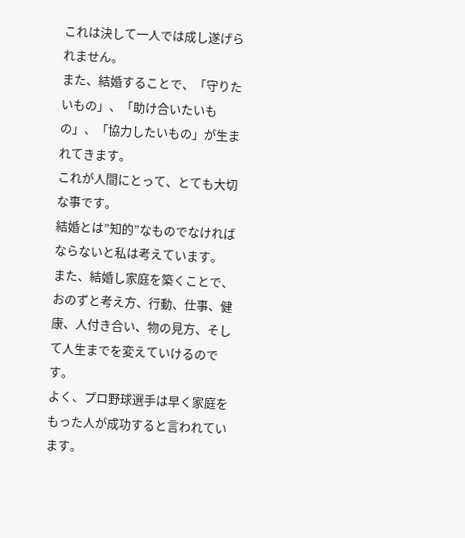これは決して一人では成し遂げられません。
また、結婚することで、「守りたいもの」、「助け合いたいもの」、「協力したいもの」が生まれてきます。
これが人間にとって、とても大切な事です。
結婚とは”知的”なものでなければならないと私は考えています。
また、結婚し家庭を築くことで、おのずと考え方、行動、仕事、健康、人付き合い、物の見方、そして人生までを変えていけるのです。
よく、プロ野球選手は早く家庭をもった人が成功すると言われています。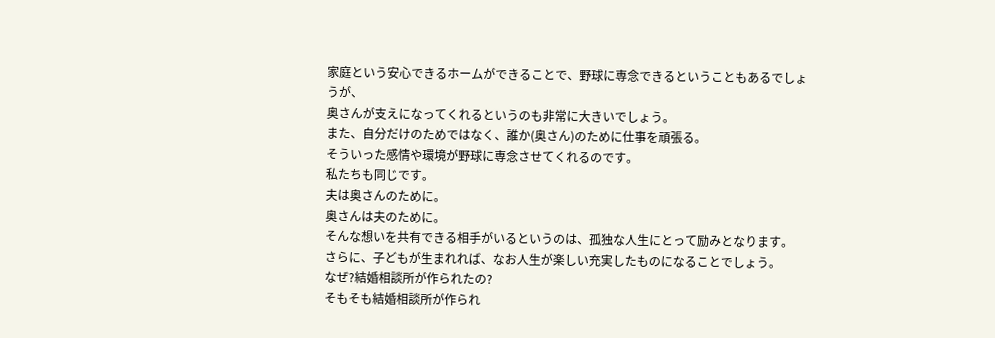家庭という安心できるホームができることで、野球に専念できるということもあるでしょうが、
奥さんが支えになってくれるというのも非常に大きいでしょう。
また、自分だけのためではなく、誰か(奥さん)のために仕事を頑張る。
そういった感情や環境が野球に専念させてくれるのです。
私たちも同じです。
夫は奥さんのために。
奥さんは夫のために。
そんな想いを共有できる相手がいるというのは、孤独な人生にとって励みとなります。
さらに、子どもが生まれれば、なお人生が楽しい充実したものになることでしょう。
なぜ?結婚相談所が作られたの?
そもそも結婚相談所が作られ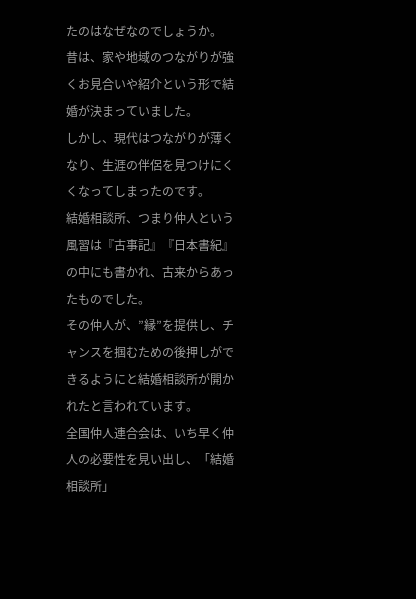たのはなぜなのでしょうか。
昔は、家や地域のつながりが強くお見合いや紹介という形で結婚が決まっていました。
しかし、現代はつながりが薄くなり、生涯の伴侶を見つけにくくなってしまったのです。
結婚相談所、つまり仲人という風習は『古事記』『日本書紀』の中にも書かれ、古来からあったものでした。
その仲人が、”縁”を提供し、チャンスを掴むための後押しができるようにと結婚相談所が開かれたと言われています。
全国仲人連合会は、いち早く仲人の必要性を見い出し、「結婚相談所」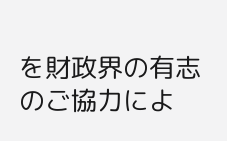を財政界の有志のご協力によ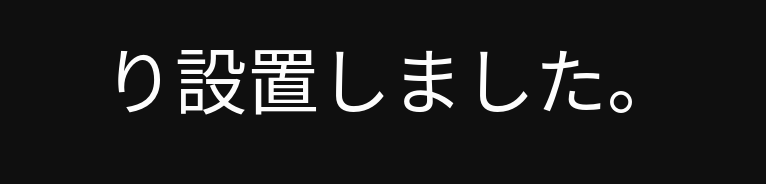り設置しました。